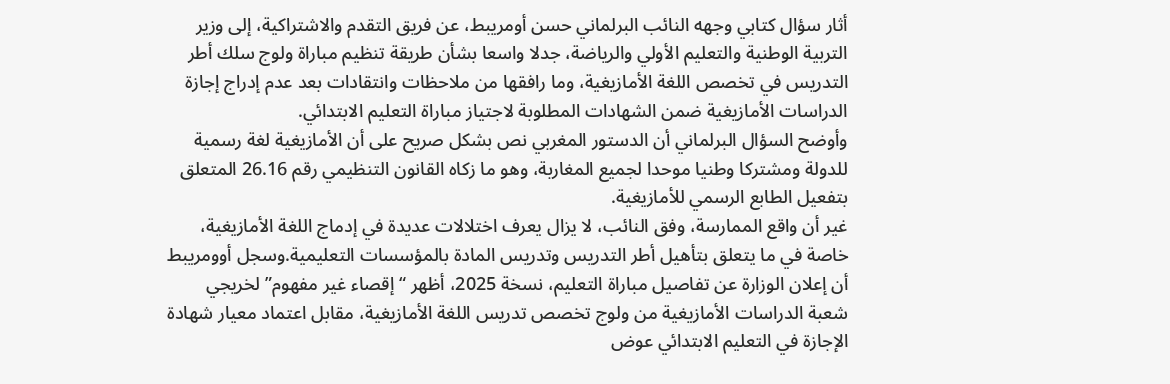أثار سؤال كتابي وجهه النائب البرلماني حسن أومريبط، عن فريق التقدم والاشتراكية، إلى وزير التربية الوطنية والتعليم الأولي والرياضة، جدلا واسعا بشأن طريقة تنظيم مباراة ولوج سلك أطر التدريس في تخصص اللغة الأمازيغية، وما رافقها من ملاحظات وانتقادات بعد عدم إدراج إجازة الدراسات الأمازيغية ضمن الشهادات المطلوبة لاجتياز مباراة التعليم الابتدائي.
وأوضح السؤال البرلماني أن الدستور المغربي نص بشكل صريح على أن الأمازيغية لغة رسمية للدولة ومشتركا وطنيا موحدا لجميع المغاربة، وهو ما زكاه القانون التنظيمي رقم 26.16 المتعلق بتفعيل الطابع الرسمي للأمازيغية.
غير أن واقع الممارسة، وفق النائب، لا يزال يعرف اختلالات عديدة في إدماج اللغة الأمازيغية، خاصة في ما يتعلق بتأهيل أطر التدريس وتدريس المادة بالمؤسسات التعليمية.وسجل أوومريبط أن إعلان الوزارة عن تفاصيل مباراة التعليم، نسخة 2025، أظهر “إقصاء غير مفهوم” لخريجي شعبة الدراسات الأمازيغية من ولوج تخصص تدريس اللغة الأمازيغية، مقابل اعتماد معيار شهادة الإجازة في التعليم الابتدائي عوض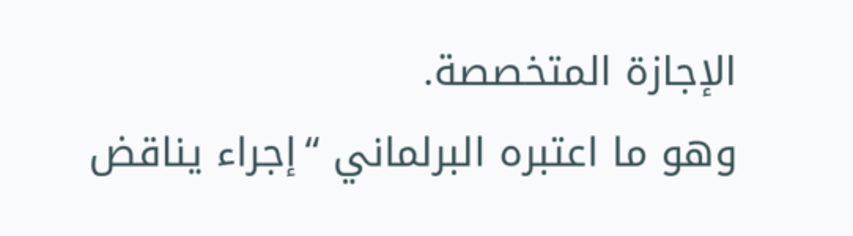الإجازة المتخصصة.
وهو ما اعتبره البرلماني “إجراء يناقض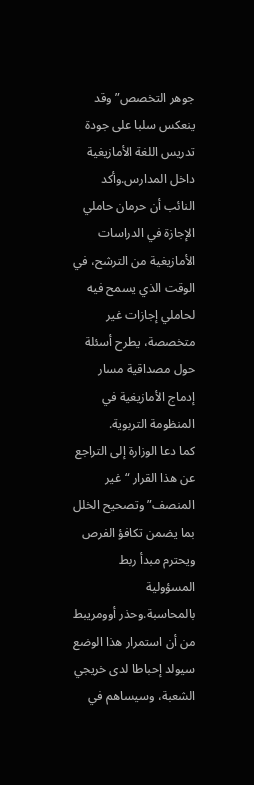جوهر التخصص” وقد ينعكس سلبا على جودة تدريس اللغة الأمازيغية داخل المدارس.وأكد النائب أن حرمان حاملي الإجازة في الدراسات الأمازيغية من الترشح، في الوقت الذي يسمح فيه لحاملي إجازات غير متخصصة، يطرح أسئلة حول مصداقية مسار إدماج الأمازيغية في المنظومة التربوية.
كما دعا الوزارة إلى التراجع عن هذا القرار “غير المنصف” وتصحيح الخلل بما يضمن تكافؤ الفرص ويحترم مبدأ ربط المسؤولية بالمحاسبة.وحذر أوومريبط من أن استمرار هذا الوضع سيولد إحباطا لدى خريجي الشعبة، وسيساهم في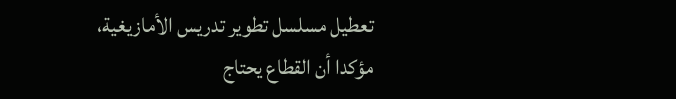تعطيل مسلسل تطوير تدريس الأمازيغية، مؤكدا أن القطاع يحتاج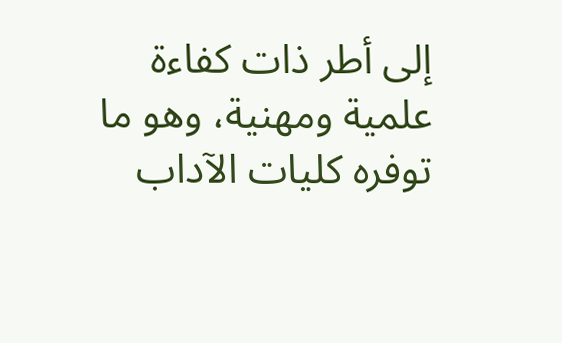إلى أطر ذات كفاءة علمية ومهنية، وهو ما توفره كليات الآداب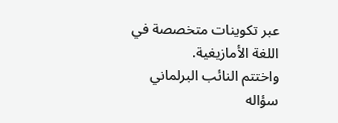عبر تكوينات متخصصة في اللغة الأمازيغية.
واختتم النائب البرلماني سؤاله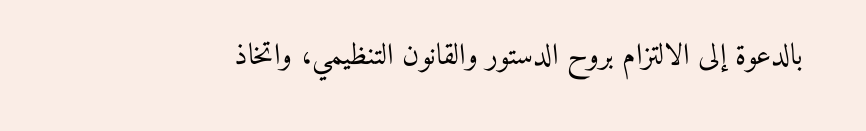بالدعوة إلى الالتزام بروح الدستور والقانون التنظيمي، واتخاذ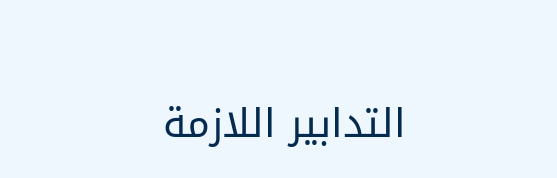التدابير اللازمة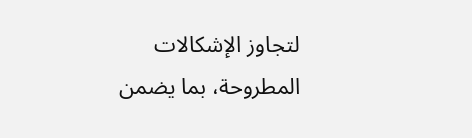لتجاوز الإشكالات المطروحة، بما يضمن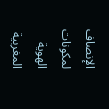الإنصاف لمكونات الهوية المغربية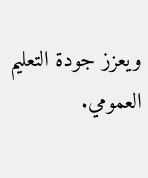ويعزز جودة التعليم العمومي.